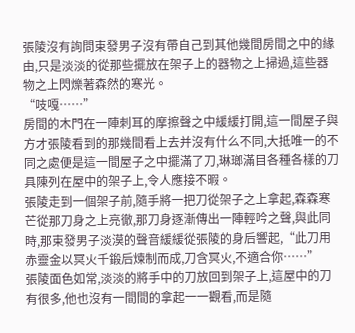張陵沒有詢問束發男子沒有帶自己到其他幾間房間之中的緣由,只是淡淡的從那些擺放在架子上的器物之上掃過,這些器物之上閃爍著森然的寒光。
“吱嘎……”
房間的木門在一陣刺耳的摩擦聲之中緩緩打開,這一間屋子與方才張陵看到的那幾間看上去并沒有什么不同,大抵唯一的不同之處便是這一間屋子之中擺滿了刀,琳瑯滿目各種各樣的刀具陳列在屋中的架子上,令人應接不暇。
張陵走到一個架子前,隨手將一把刀從架子之上拿起,森森寒芒從那刀身之上亮徹,那刀身逐漸傳出一陣輕吟之聲,與此同時,那束發男子淡漠的聲音緩緩從張陵的身后響起,“此刀用赤靈金以冥火千鍛后煉制而成,刀含冥火,不適合你……”
張陵面色如常,淡淡的將手中的刀放回到架子上,這屋中的刀有很多,他也沒有一間間的拿起一一觀看,而是隨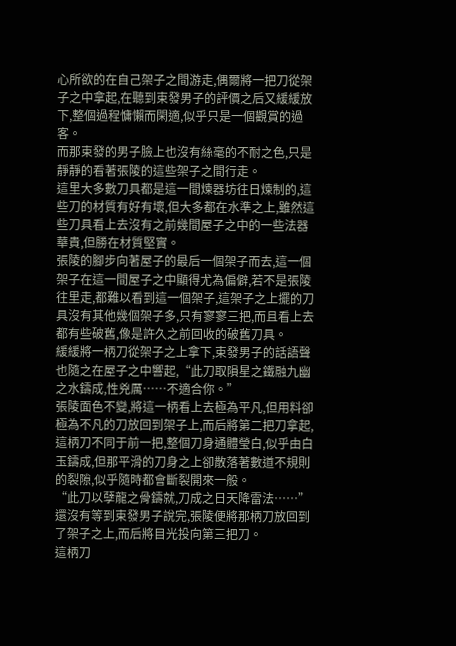心所欲的在自己架子之間游走,偶爾將一把刀從架子之中拿起,在聽到束發男子的評價之后又緩緩放下,整個過程慵懶而閑適,似乎只是一個觀賞的過客。
而那束發的男子臉上也沒有絲毫的不耐之色,只是靜靜的看著張陵的這些架子之間行走。
這里大多數刀具都是這一間煉器坊往日煉制的,這些刀的材質有好有壞,但大多都在水準之上,雖然這些刀具看上去沒有之前幾間屋子之中的一些法器華貴,但勝在材質堅實。
張陵的腳步向著屋子的最后一個架子而去,這一個架子在這一間屋子之中顯得尤為偏僻,若不是張陵往里走,都難以看到這一個架子,這架子之上擺的刀具沒有其他幾個架子多,只有寥寥三把,而且看上去都有些破舊,像是許久之前回收的破舊刀具。
緩緩將一柄刀從架子之上拿下,束發男子的話語聲也隨之在屋子之中響起,“此刀取隕星之鐵融九幽之水鑄成,性兇厲……不適合你。”
張陵面色不變,將這一柄看上去極為平凡,但用料卻極為不凡的刀放回到架子上,而后將第二把刀拿起,這柄刀不同于前一把,整個刀身通體瑩白,似乎由白玉鑄成,但那平滑的刀身之上卻散落著數道不規則的裂隙,似乎隨時都會斷裂開來一般。
“此刀以孽龍之骨鑄就,刀成之日天降雷法……”
還沒有等到束發男子說完,張陵便將那柄刀放回到了架子之上,而后將目光投向第三把刀。
這柄刀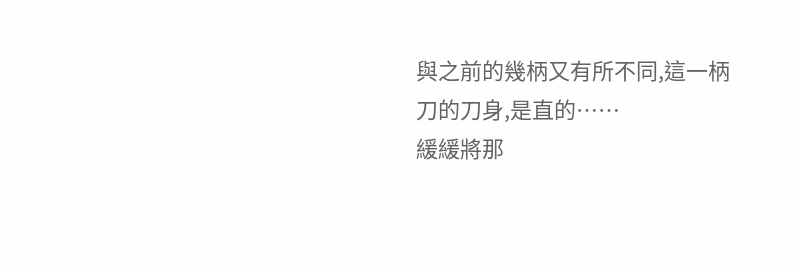與之前的幾柄又有所不同,這一柄刀的刀身,是直的……
緩緩將那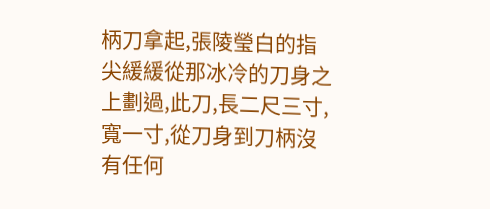柄刀拿起,張陵瑩白的指尖緩緩從那冰冷的刀身之上劃過,此刀,長二尺三寸,寬一寸,從刀身到刀柄沒有任何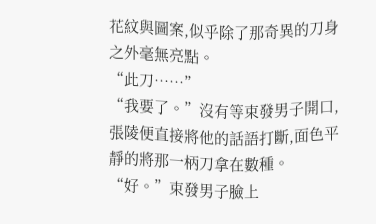花紋與圖案,似乎除了那奇異的刀身之外毫無亮點。
“此刀……”
“我要了。”沒有等束發男子開口,張陵便直接將他的話語打斷,面色平靜的將那一柄刀拿在數種。
“好。”束發男子臉上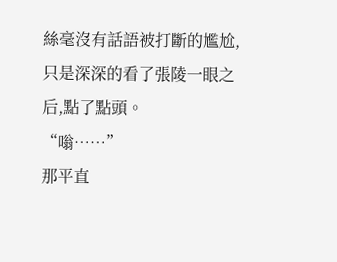絲毫沒有話語被打斷的尷尬,只是深深的看了張陵一眼之后,點了點頭。
“嗡……”
那平直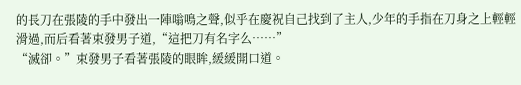的長刀在張陵的手中發出一陣嗡鳴之聲,似乎在慶祝自己找到了主人,少年的手指在刀身之上輕輕滑過,而后看著束發男子道,“這把刀有名字么……”
“滅卻。”束發男子看著張陵的眼眸,緩緩開口道。